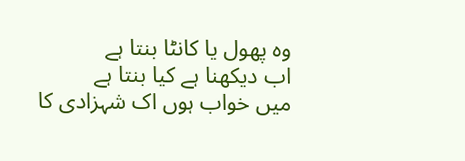وہ پھول یا کانٹا بنتا ہے
اب دیکھنا ہے کیا بنتا ہے
میں خواب ہوں اک شہزادی کا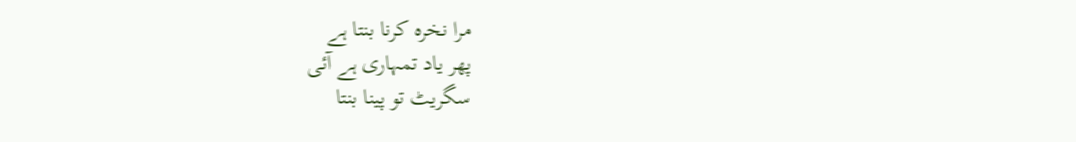مرا نخرہ کرنا بنتا ہے
پھر یاد تمہاری ہے آئی
سگریٹ تو پینا بنتا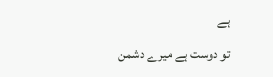ہے
تو دوست ہے میرے دشمن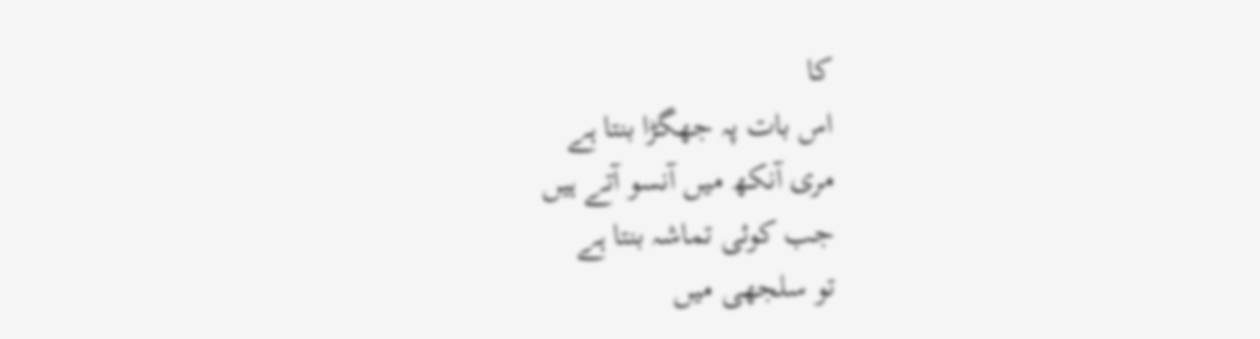کا
اس بات پہ جھگڑا بنتا ہے
مری آنکھ میں آنسو آتے ہیں
جب کوئی تماشہ بنتا ہے
تو سلجھی میں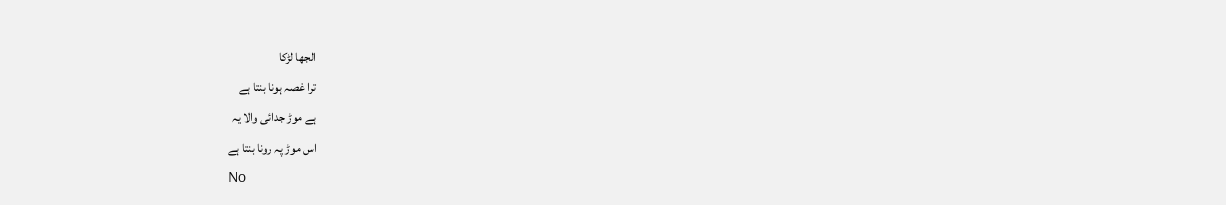الجھا لڑکا
ترا غصہ ہونا بنتا ہے
ہے موڑ جدائی والا یہ
اس موڑ پہ رونا بنتا ہے
No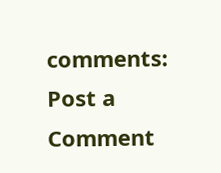comments:
Post a Comment